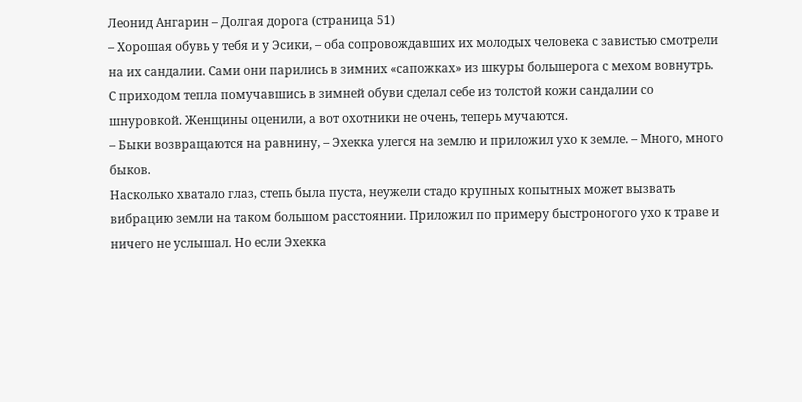Леонид Ангарин – Долгая дорога (страница 51)
– Хорошая обувь у тебя и у Эсики, – оба сопровождавших их молодых человека с завистью смотрели на их сандалии. Сами они парились в зимних «сапожках» из шкуры большерога с мехом вовнутрь. С приходом тепла помучавшись в зимней обуви сделал себе из толстой кожи сандалии со шнуровкой. Женщины оценили, а вот охотники не очень, теперь мучаются.
– Быки возвращаются на равнину, – Эхекка улегся на землю и приложил ухо к земле. – Много, много быков.
Насколько хватало глаз, степь была пуста, неужели стадо крупных копытных может вызвать вибрацию земли на таком большом расстоянии. Приложил по примеру быстроногого ухо к траве и ничего не услышал. Но если Эхекка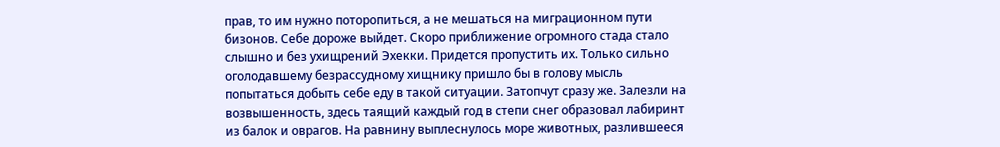прав, то им нужно поторопиться, а не мешаться на миграционном пути бизонов. Себе дороже выйдет. Скоро приближение огромного стада стало слышно и без ухищрений Эхекки. Придется пропустить их. Только сильно оголодавшему безрассудному хищнику пришло бы в голову мысль попытаться добыть себе еду в такой ситуации. Затопчут сразу же. Залезли на возвышенность, здесь таящий каждый год в степи снег образовал лабиринт из балок и оврагов. На равнину выплеснулось море животных, разлившееся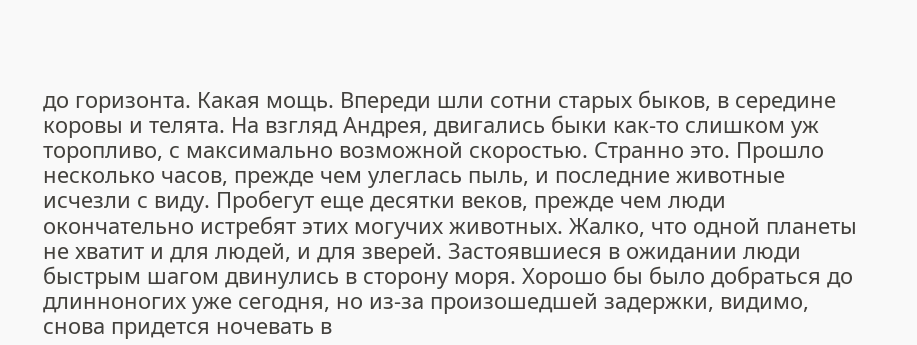до горизонта. Какая мощь. Впереди шли сотни старых быков, в середине коровы и телята. На взгляд Андрея, двигались быки как-то слишком уж торопливо, с максимально возможной скоростью. Странно это. Прошло несколько часов, прежде чем улеглась пыль, и последние животные исчезли с виду. Пробегут еще десятки веков, прежде чем люди окончательно истребят этих могучих животных. Жалко, что одной планеты не хватит и для людей, и для зверей. Застоявшиеся в ожидании люди быстрым шагом двинулись в сторону моря. Хорошо бы было добраться до длинноногих уже сегодня, но из-за произошедшей задержки, видимо, снова придется ночевать в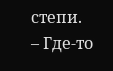степи.
– Где-то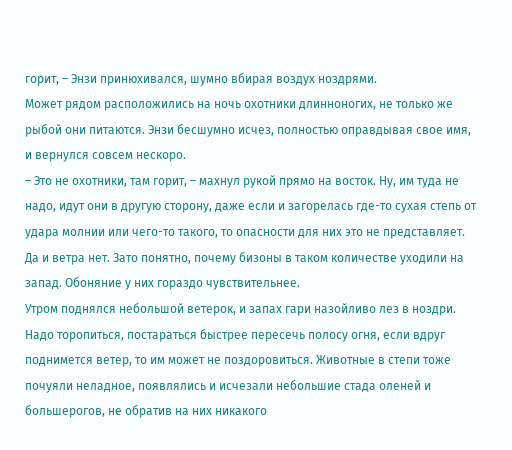горит, – Энзи принюхивался, шумно вбирая воздух ноздрями.
Может рядом расположились на ночь охотники длинноногих, не только же рыбой они питаются. Энзи бесшумно исчез, полностью оправдывая свое имя, и вернулся совсем нескоро.
– Это не охотники, там горит, – махнул рукой прямо на восток. Ну, им туда не надо, идут они в другую сторону, даже если и загорелась где-то сухая степь от удара молнии или чего-то такого, то опасности для них это не представляет. Да и ветра нет. Зато понятно, почему бизоны в таком количестве уходили на запад. Обоняние у них гораздо чувствительнее.
Утром поднялся небольшой ветерок, и запах гари назойливо лез в ноздри. Надо торопиться, постараться быстрее пересечь полосу огня, если вдруг поднимется ветер, то им может не поздоровиться. Животные в степи тоже почуяли неладное, появлялись и исчезали небольшие стада оленей и большерогов, не обратив на них никакого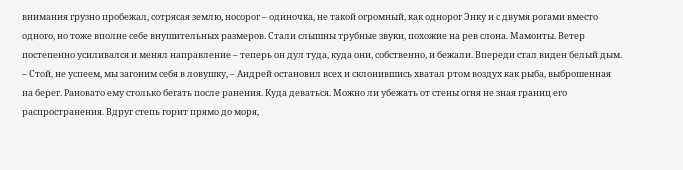внимания грузно пробежал, сотрясая землю, носорог – одиночка, не такой огромный, как однорог Энку и с двумя рогами вместо одного, но тоже вполне себе внушительных размеров. Стали слышны трубные звуки, похожие на рев слона. Мамонты. Ветер постепенно усиливался и менял направление – теперь он дул туда, куда они, собственно, и бежали. Впереди стал виден белый дым.
– Стой, не успеем, мы загоним себя в ловушку, – Андрей остановил всех и склонившись хватал ртом воздух как рыба, выброшенная на берег. Рановато ему столько бегать после ранения. Куда деваться. Можно ли убежать от стены огня не зная границ его распространения. Вдруг степь горит прямо до моря,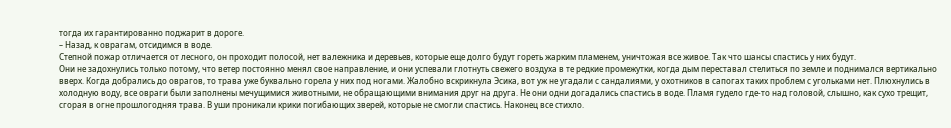тогда их гарантированно поджарит в дороге.
– Назад, к оврагам, отсидимся в воде.
Степной пожар отличается от лесного, он проходит полосой, нет валежника и деревьев, которые еще долго будут гореть жарким пламенем, уничтожая все живое. Так что шансы спастись у них будут.
Они не задохнулись только потому, что ветер постоянно менял свое направление, и они успевали глотнуть свежего воздуха в те редкие промежутки, когда дым переставал стелиться по земле и поднимался вертикально вверх. Когда добрались до оврагов, то трава уже буквально горела у них под ногами. Жалобно вскрикнула Эсика, вот уж не угадали с сандалиями, у охотников в сапогах таких проблем с угольками нет. Плюхнулись в холодную воду, все овраги были заполнены мечущимися животными, не обращающими внимания друг на друга. Не они одни догадались спастись в воде. Пламя гудело где-то над головой, слышно, как сухо трещит, сгорая в огне прошлогодняя трава. В уши проникали крики погибающих зверей, которые не смогли спастись. Наконец все стихло.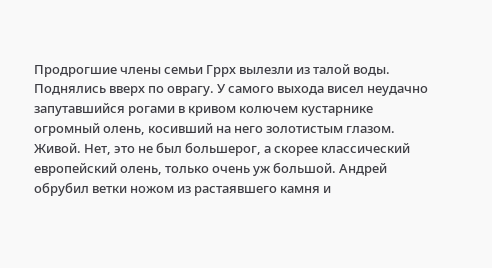Продрогшие члены семьи Гррх вылезли из талой воды. Поднялись вверх по оврагу. У самого выхода висел неудачно запутавшийся рогами в кривом колючем кустарнике огромный олень, косивший на него золотистым глазом. Живой. Нет, это не был большерог, а скорее классический европейский олень, только очень уж большой. Андрей обрубил ветки ножом из растаявшего камня и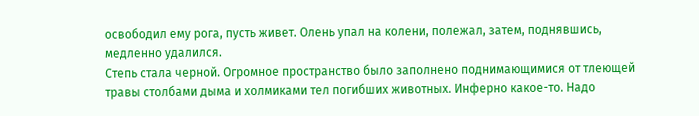освободил ему рога, пусть живет. Олень упал на колени, полежал, затем, поднявшись, медленно удалился.
Степь стала черной. Огромное пространство было заполнено поднимающимися от тлеющей травы столбами дыма и холмиками тел погибших животных. Инферно какое-то. Надо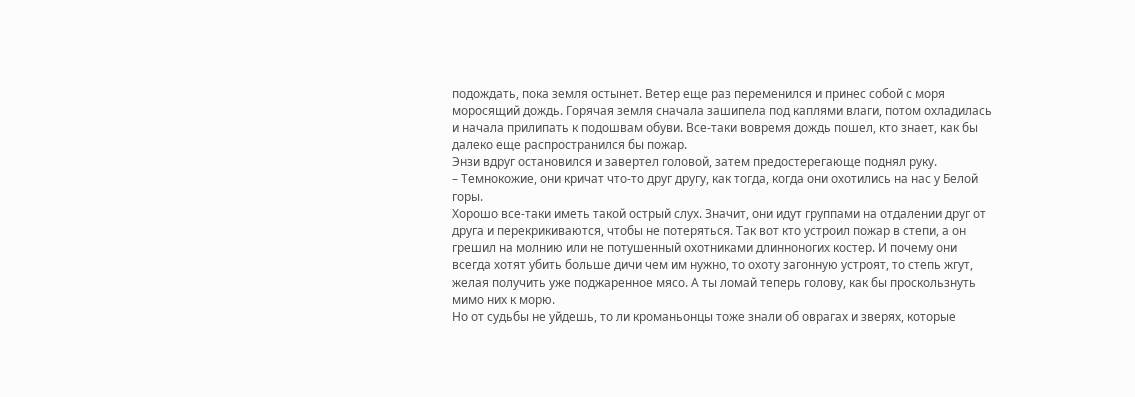подождать, пока земля остынет. Ветер еще раз переменился и принес собой с моря моросящий дождь. Горячая земля сначала зашипела под каплями влаги, потом охладилась и начала прилипать к подошвам обуви. Все-таки вовремя дождь пошел, кто знает, как бы далеко еще распространился бы пожар.
Энзи вдруг остановился и завертел головой, затем предостерегающе поднял руку.
– Темнокожие, они кричат что-то друг другу, как тогда, когда они охотились на нас у Белой горы.
Хорошо все-таки иметь такой острый слух. Значит, они идут группами на отдалении друг от друга и перекрикиваются, чтобы не потеряться. Так вот кто устроил пожар в степи, а он грешил на молнию или не потушенный охотниками длинноногих костер. И почему они всегда хотят убить больше дичи чем им нужно, то охоту загонную устроят, то степь жгут, желая получить уже поджаренное мясо. А ты ломай теперь голову, как бы проскользнуть мимо них к морю.
Но от судьбы не уйдешь, то ли кроманьонцы тоже знали об оврагах и зверях, которые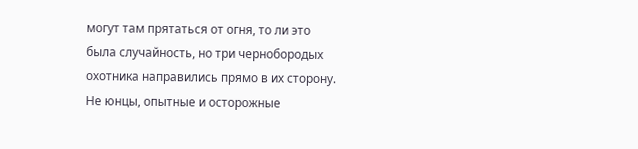могут там прятаться от огня, то ли это была случайность, но три чернобородых охотника направились прямо в их сторону. Не юнцы, опытные и осторожные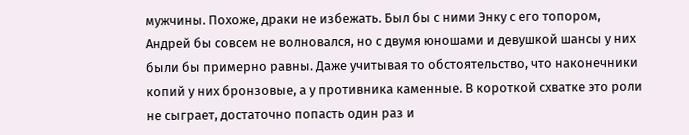мужчины. Похоже, драки не избежать. Был бы с ними Энку с его топором, Андрей бы совсем не волновался, но с двумя юношами и девушкой шансы у них были бы примерно равны. Даже учитывая то обстоятельство, что наконечники копий у них бронзовые, а у противника каменные. В короткой схватке это роли не сыграет, достаточно попасть один раз и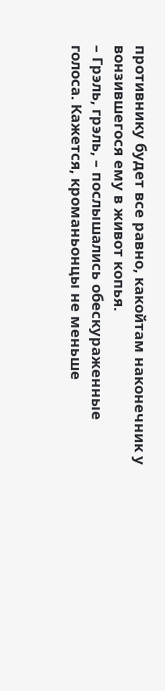противнику будет все равно, какойтам наконечник у вонзившегося ему в живот копья.
– Грэль, грэль, – послышались обескураженные голоса. Кажется, кроманьонцы не меньше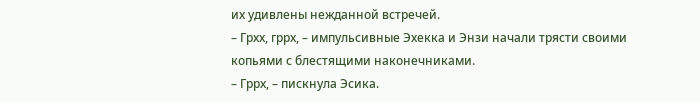их удивлены нежданной встречей.
– Грхх, гррх, – импульсивные Эхекка и Энзи начали трясти своими копьями с блестящими наконечниками.
– Гррх, – пискнула Эсика.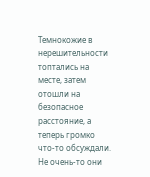Темнокожие в нерешительности топтались на месте, затем отошли на безопасное расстояние, а теперь громко что-то обсуждали. Не очень-то они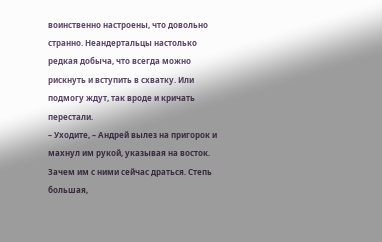воинственно настроены, что довольно странно. Неандертальцы настолько редкая добыча, что всегда можно рискнуть и вступить в схватку. Или подмогу ждут, так вроде и кричать перестали.
– Уходите, – Андрей вылез на пригорок и махнул им рукой, указывая на восток. Зачем им с ними сейчас драться. Степь большая,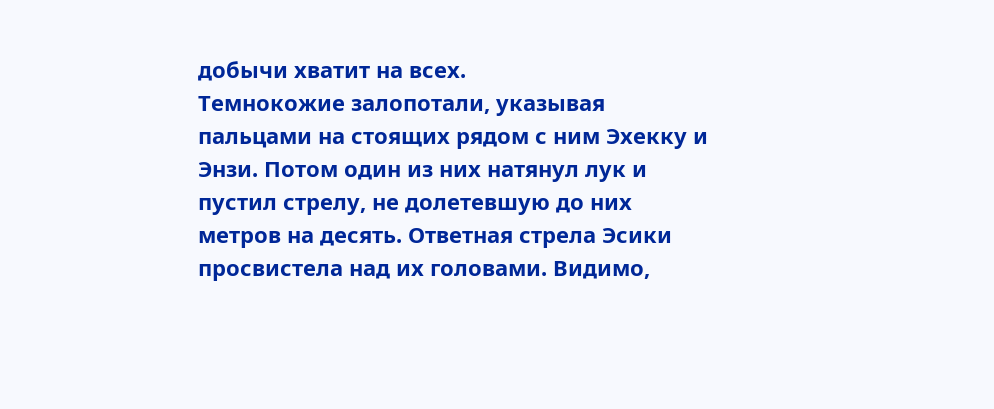добычи хватит на всех.
Темнокожие залопотали, указывая пальцами на стоящих рядом с ним Эхекку и Энзи. Потом один из них натянул лук и пустил стрелу, не долетевшую до них метров на десять. Ответная стрела Эсики просвистела над их головами. Видимо,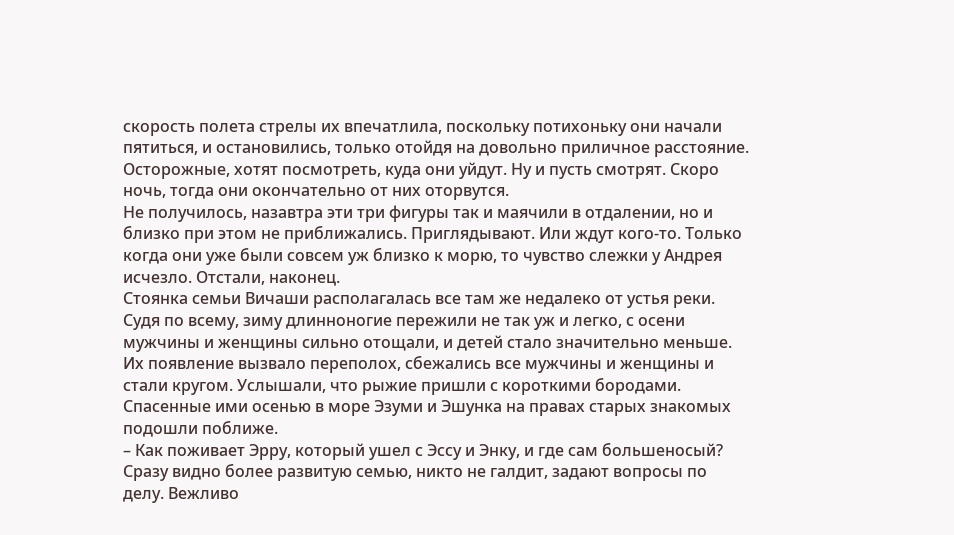скорость полета стрелы их впечатлила, поскольку потихоньку они начали пятиться, и остановились, только отойдя на довольно приличное расстояние. Осторожные, хотят посмотреть, куда они уйдут. Ну и пусть смотрят. Скоро ночь, тогда они окончательно от них оторвутся.
Не получилось, назавтра эти три фигуры так и маячили в отдалении, но и близко при этом не приближались. Приглядывают. Или ждут кого-то. Только когда они уже были совсем уж близко к морю, то чувство слежки у Андрея исчезло. Отстали, наконец.
Стоянка семьи Вичаши располагалась все там же недалеко от устья реки. Судя по всему, зиму длинноногие пережили не так уж и легко, с осени мужчины и женщины сильно отощали, и детей стало значительно меньше. Их появление вызвало переполох, сбежались все мужчины и женщины и стали кругом. Услышали, что рыжие пришли с короткими бородами. Спасенные ими осенью в море Эзуми и Эшунка на правах старых знакомых подошли поближе.
– Как поживает Эрру, который ушел с Эссу и Энку, и где сам большеносый?
Сразу видно более развитую семью, никто не галдит, задают вопросы по делу. Вежливо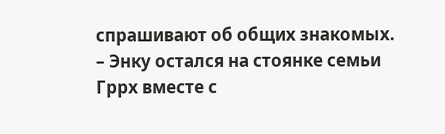спрашивают об общих знакомых.
– Энку остался на стоянке семьи Гррх вместе с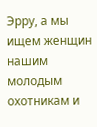Эрру, а мы ищем женщин нашим молодым охотникам и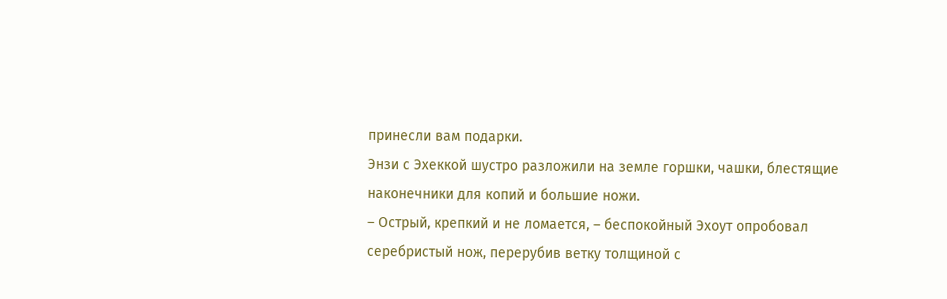принесли вам подарки.
Энзи с Эхеккой шустро разложили на земле горшки, чашки, блестящие наконечники для копий и большие ножи.
– Острый, крепкий и не ломается, – беспокойный Эхоут опробовал серебристый нож, перерубив ветку толщиной с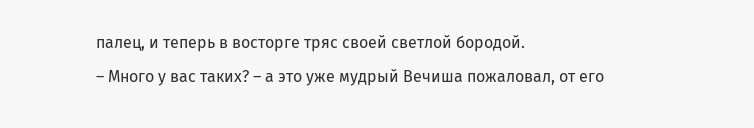палец, и теперь в восторге тряс своей светлой бородой.
– Много у вас таких? – а это уже мудрый Вечиша пожаловал, от его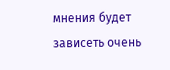мнения будет зависеть очень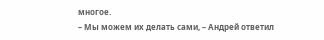многое.
– Мы можем их делать сами, – Андрей ответил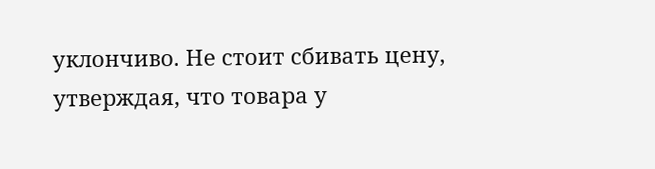уклончиво. Не стоит сбивать цену, утверждая, что товара у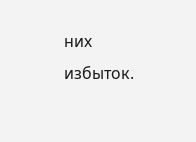них избыток.